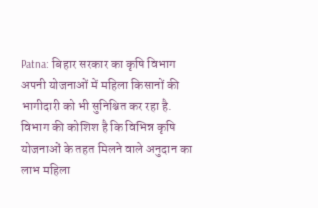Patna: बिहार सरकार का कृषि विभाग अपनी योजनाओं में महिला किसानों की भागीदारी को भी सुनिश्चित कर रहा है. विभाग की कोशिश है कि विभिन्न कृषि योजनाओं के तहत मिलने वाले अनुदान का लाभ महिला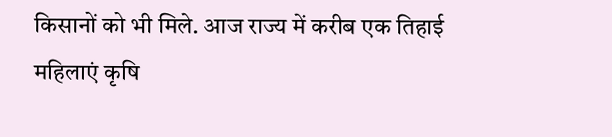किसानों को भी मिले. आज राज्य में करीब एक तिहाई महिलाएं कृषि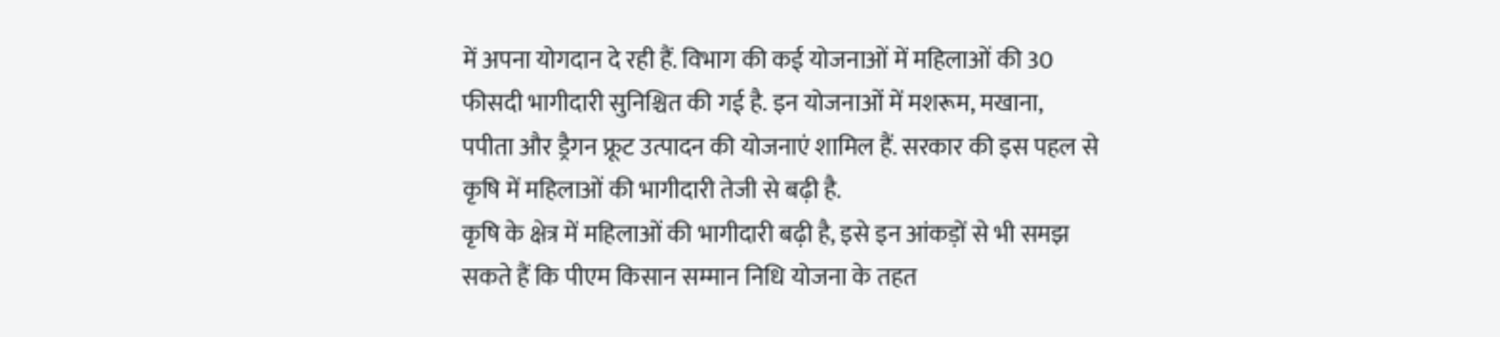में अपना योगदान दे रही हैं. विभाग की कई योजनाओं में महिलाओं की 30 फीसदी भागीदारी सुनिश्चित की गई है. इन योजनाओं में मशरूम, मखाना, पपीता और ड्रैगन फ्रूट उत्पादन की योजनाएं शामिल हैं. सरकार की इस पहल से कृषि में महिलाओं की भागीदारी तेजी से बढ़ी है.
कृषि के क्षेत्र में महिलाओं की भागीदारी बढ़ी है, इसे इन आंकड़ों से भी समझ सकते हैं कि पीएम किसान सम्मान निधि योजना के तहत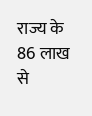राज्य के 86 लाख से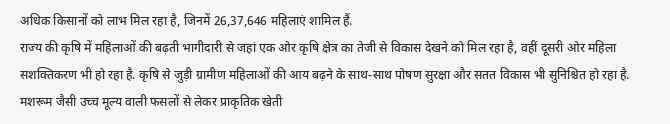अधिक किसानों को लाभ मिल रहा है, जिनमें 26,37,646 महिलाएं शामिल हैं.
राज्य की कृषि में महिलाओं की बढ़ती भागीदारी से जहां एक ओर कृषि क्षेत्र का तेजी से विकास देखने को मिल रहा है, वहीं दूसरी ओर महिला सशक्तिकरण भी हो रहा है. कृषि से जुड़ी ग्रामीण महिलाओं की आय बढ़ने के साथ-साथ पोषण सुरक्षा और सतत विकास भी सुनिश्चित हो रहा है. मशरूम जैसी उच्च मूल्य वाली फसलों से लेकर प्राकृतिक खेती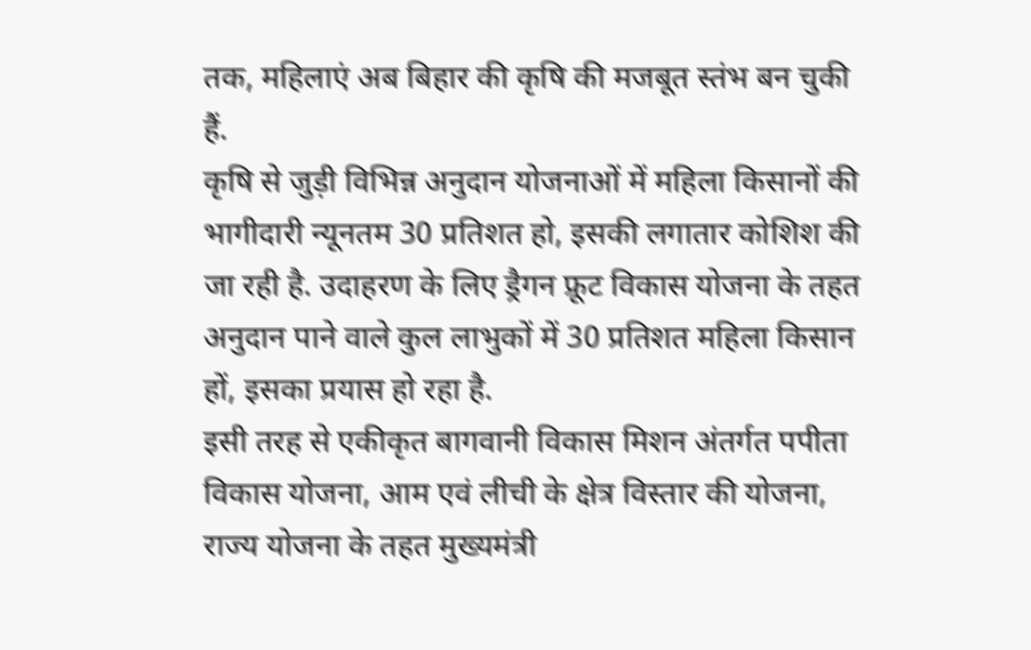तक, महिलाएं अब बिहार की कृषि की मजबूत स्तंभ बन चुकी हैं.
कृषि से जुड़ी विभिन्न अनुदान योजनाओं में महिला किसानों की भागीदारी न्यूनतम 30 प्रतिशत हो, इसकी लगातार कोशिश की जा रही है. उदाहरण के लिए ड्रैगन फ्रूट विकास योजना के तहत अनुदान पाने वाले कुल लाभुकों में 30 प्रतिशत महिला किसान हों, इसका प्रयास हो रहा है.
इसी तरह से एकीकृत बागवानी विकास मिशन अंतर्गत पपीता विकास योजना, आम एवं लीची के क्षेत्र विस्तार की योजना, राज्य योजना के तहत मुख्यमंत्री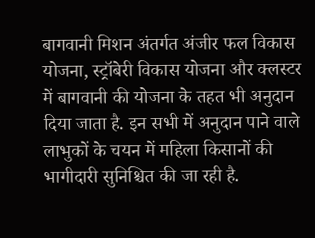बागवानी मिशन अंतर्गत अंजीर फल विकास योजना, स्ट्रॉबेरी विकास योजना और क्लस्टर में बागवानी की योजना के तहत भी अनुदान दिया जाता है. इन सभी में अनुदान पाने वाले लाभुकों के चयन में महिला किसानों की भागीदारी सुनिश्चित की जा रही है.